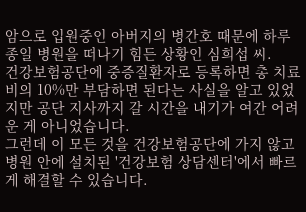암으로 입원중인 아버지의 병간호 때문에 하루 종일 병원을 떠나기 힘든 상황인 심희섭 씨.
건강보험공단에 중증질환자로 등록하면 총 치료비의 10%만 부담하면 된다는 사실을 알고 있었지만 공단 지사까지 갈 시간을 내기가 여간 어려운 게 아니었습니다.
그런데 이 모든 것을 건강보험공단에 가지 않고 병원 안에 설치된 '건강보험 상담센터'에서 빠르게 해결할 수 있습니다.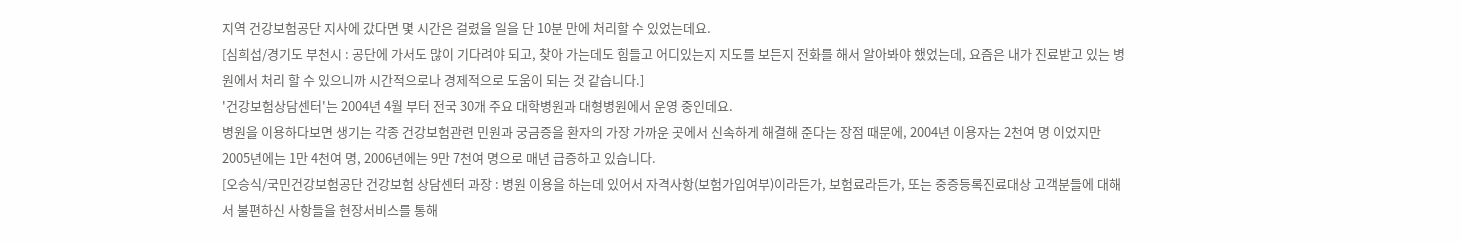지역 건강보험공단 지사에 갔다면 몇 시간은 걸렸을 일을 단 10분 만에 처리할 수 있었는데요.
[심희섭/경기도 부천시 : 공단에 가서도 많이 기다려야 되고, 찾아 가는데도 힘들고 어디있는지 지도를 보든지 전화를 해서 알아봐야 했었는데, 요즘은 내가 진료받고 있는 병원에서 처리 할 수 있으니까 시간적으로나 경제적으로 도움이 되는 것 같습니다.]
'건강보험상담센터'는 2004년 4월 부터 전국 30개 주요 대학병원과 대형병원에서 운영 중인데요.
병원을 이용하다보면 생기는 각종 건강보험관련 민원과 궁금증을 환자의 가장 가까운 곳에서 신속하게 해결해 준다는 장점 때문에, 2004년 이용자는 2천여 명 이었지만 2005년에는 1만 4천여 명, 2006년에는 9만 7천여 명으로 매년 급증하고 있습니다.
[오승식/국민건강보험공단 건강보험 상담센터 과장 : 병원 이용을 하는데 있어서 자격사항(보험가입여부)이라든가, 보험료라든가, 또는 중증등록진료대상 고객분들에 대해서 불편하신 사항들을 현장서비스를 통해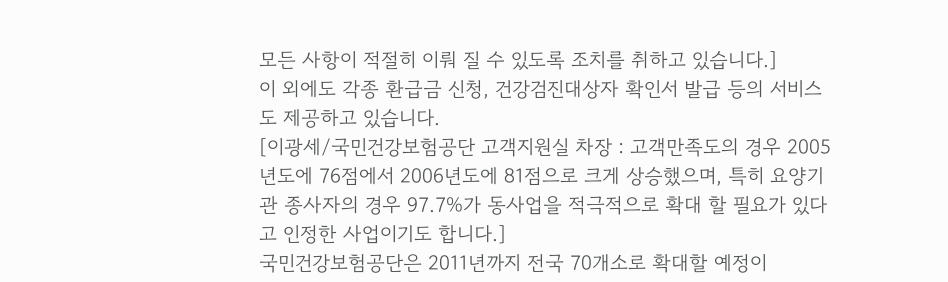모든 사항이 적절히 이뤄 질 수 있도록 조치를 취하고 있습니다.]
이 외에도 각종 환급금 신청, 건강검진대상자 확인서 발급 등의 서비스도 제공하고 있습니다.
[이광세/국민건강보험공단 고객지원실 차장 : 고객만족도의 경우 2005년도에 76점에서 2006년도에 81점으로 크게 상승했으며, 특히 요양기관 종사자의 경우 97.7%가 동사업을 적극적으로 확대 할 필요가 있다고 인정한 사업이기도 합니다.]
국민건강보험공단은 2011년까지 전국 70개소로 확대할 예정이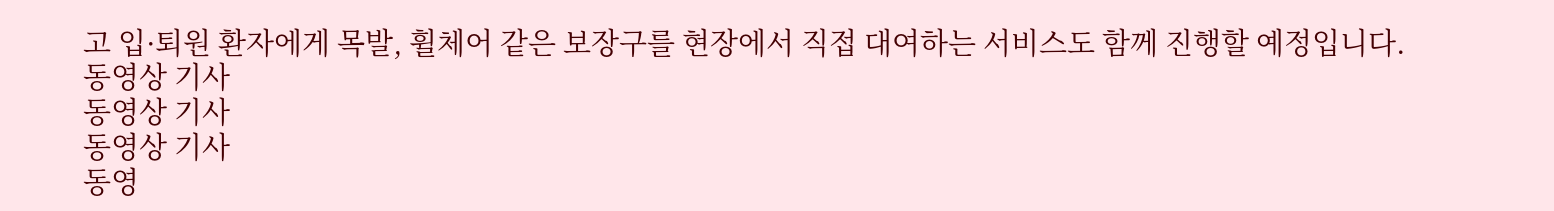고 입·퇴원 환자에게 목발, 휠체어 같은 보장구를 현장에서 직접 대여하는 서비스도 함께 진행할 예정입니다.
동영상 기사
동영상 기사
동영상 기사
동영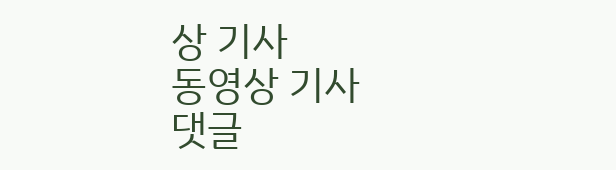상 기사
동영상 기사
댓글